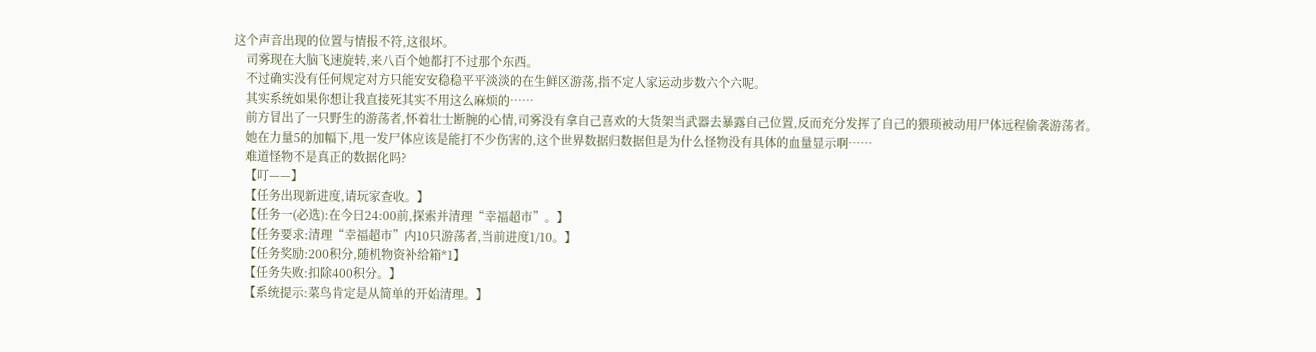这个声音出现的位置与情报不符,这很坏。
    司雾现在大脑飞速旋转,来八百个她都打不过那个东西。
    不过确实没有任何规定对方只能安安稳稳平平淡淡的在生鲜区游荡,指不定人家运动步数六个六呢。
    其实系统如果你想让我直接死其实不用这么麻烦的……
    前方冒出了一只野生的游荡者,怀着壮士断腕的心情,司雾没有拿自己喜欢的大货架当武器去暴露自己位置,反而充分发挥了自己的猥琐被动用尸体远程偷袭游荡者。
    她在力量5的加幅下,甩一发尸体应该是能打不少伤害的,这个世界数据归数据但是为什么怪物没有具体的血量显示啊……
    难道怪物不是真正的数据化吗?
    【叮——】
    【任务出现新进度,请玩家查收。】
    【任务一(必选):在今日24:00前,探索并清理“幸福超市”。】
    【任务要求:清理“幸福超市”内10只游荡者,当前进度1/10。】
    【任务奖励:200积分,随机物资补给箱*1】
    【任务失败:扣除400积分。】
    【系统提示:菜鸟肯定是从简单的开始清理。】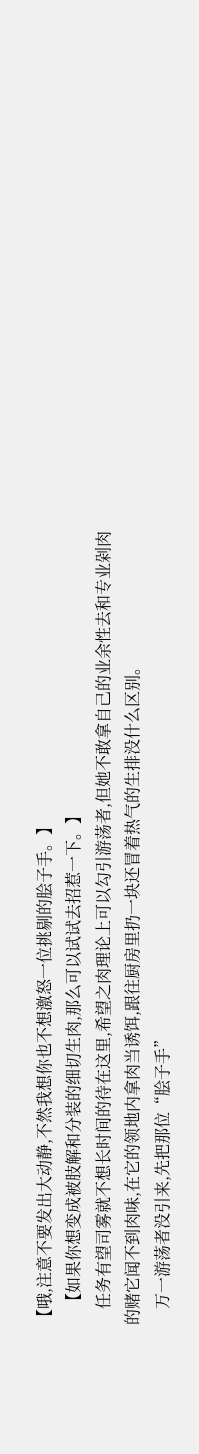【哦,注意不要发出大动静,不然我想你也不想激怒一位挑剔的脍子手。】
    【如果你想变成被肢解和分装的细切生肉,那么可以试试去招惹一下。】
    任务有望司雾就不想长时间的待在这里,希望之肉理论上可以勾引游荡者,但她不敢拿自己的业余性去和专业剁肉的赌它闻不到肉味,在它的领地内拿肉当诱饵,跟往厨房里扔一块还冒着热气的生排没什么区别。
    万一游荡者没引来,先把那位“脍子手”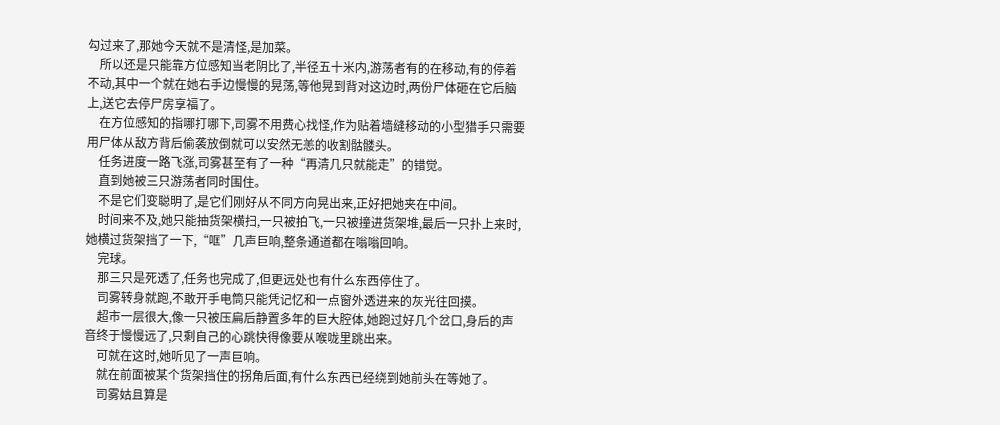勾过来了,那她今天就不是清怪,是加菜。
    所以还是只能靠方位感知当老阴比了,半径五十米内,游荡者有的在移动,有的停着不动,其中一个就在她右手边慢慢的晃荡,等他晃到背对这边时,两份尸体砸在它后脑上,送它去停尸房享福了。
    在方位感知的指哪打哪下,司雾不用费心找怪,作为贴着墙缝移动的小型猎手只需要用尸体从敌方背后偷袭放倒就可以安然无恙的收割骷髅头。
    任务进度一路飞涨,司雾甚至有了一种“再清几只就能走”的错觉。
    直到她被三只游荡者同时围住。
    不是它们变聪明了,是它们刚好从不同方向晃出来,正好把她夹在中间。
    时间来不及,她只能抽货架横扫,一只被拍飞,一只被撞进货架堆,最后一只扑上来时,她横过货架挡了一下,“哐”几声巨响,整条通道都在嗡嗡回响。
    完球。
    那三只是死透了,任务也完成了,但更远处也有什么东西停住了。
    司雾转身就跑,不敢开手电筒只能凭记忆和一点窗外透进来的灰光往回摸。
    超市一层很大,像一只被压扁后静置多年的巨大腔体,她跑过好几个岔口,身后的声音终于慢慢远了,只剩自己的心跳快得像要从喉咙里跳出来。
    可就在这时,她听见了一声巨响。
    就在前面被某个货架挡住的拐角后面,有什么东西已经绕到她前头在等她了。
    司雾姑且算是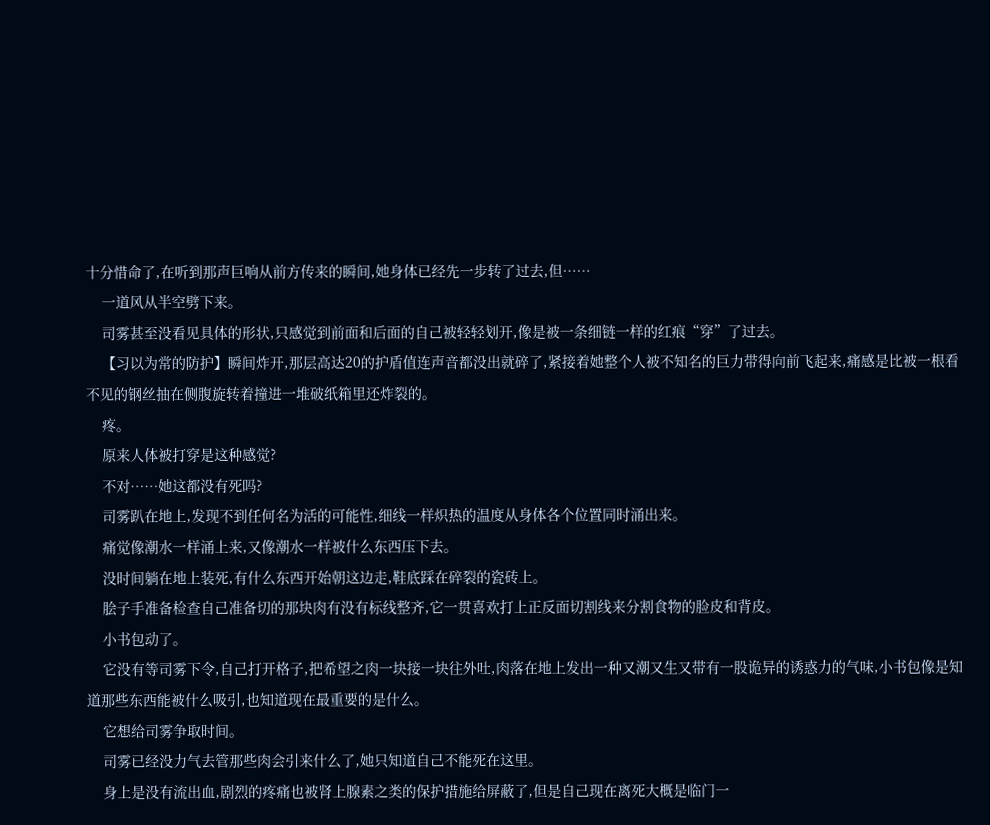十分惜命了,在听到那声巨响从前方传来的瞬间,她身体已经先一步转了过去,但……
    一道风从半空劈下来。
    司雾甚至没看见具体的形状,只感觉到前面和后面的自己被轻轻划开,像是被一条细链一样的红痕“穿”了过去。
    【习以为常的防护】瞬间炸开,那层高达20的护盾值连声音都没出就碎了,紧接着她整个人被不知名的巨力带得向前飞起来,痛感是比被一根看不见的钢丝抽在侧腹旋转着撞进一堆破纸箱里还炸裂的。
    疼。
    原来人体被打穿是这种感觉?
    不对……她这都没有死吗?
    司雾趴在地上,发现不到任何名为活的可能性,细线一样炽热的温度从身体各个位置同时涌出来。
    痛觉像潮水一样涌上来,又像潮水一样被什么东西压下去。
    没时间躺在地上装死,有什么东西开始朝这边走,鞋底踩在碎裂的瓷砖上。
    脍子手准备检查自己准备切的那块肉有没有标线整齐,它一贯喜欢打上正反面切割线来分割食物的脸皮和背皮。
    小书包动了。
    它没有等司雾下令,自己打开格子,把希望之肉一块接一块往外吐,肉落在地上发出一种又潮又生又带有一股诡异的诱惑力的气味,小书包像是知道那些东西能被什么吸引,也知道现在最重要的是什么。
    它想给司雾争取时间。
    司雾已经没力气去管那些肉会引来什么了,她只知道自己不能死在这里。
    身上是没有流出血,剧烈的疼痛也被肾上腺素之类的保护措施给屏蔽了,但是自己现在离死大概是临门一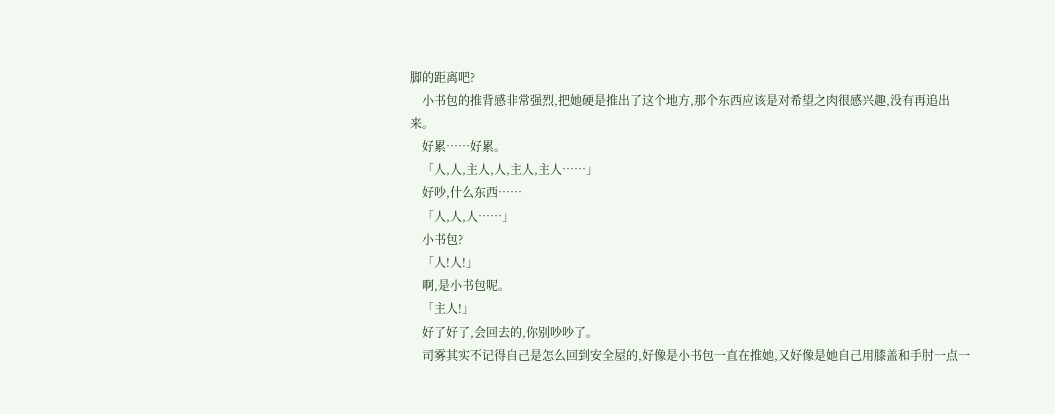脚的距离吧?
    小书包的推背感非常强烈,把她硬是推出了这个地方,那个东西应该是对希望之肉很感兴趣,没有再追出来。
    好累……好累。
    「人,人,主人,人,主人,主人……」
    好吵,什么东西……
    「人,人,人……」
    小书包?
    「人!人!」
    啊,是小书包呢。
    「主人!」
    好了好了,会回去的,你别吵吵了。
    司雾其实不记得自己是怎么回到安全屋的,好像是小书包一直在推她,又好像是她自己用膝盖和手肘一点一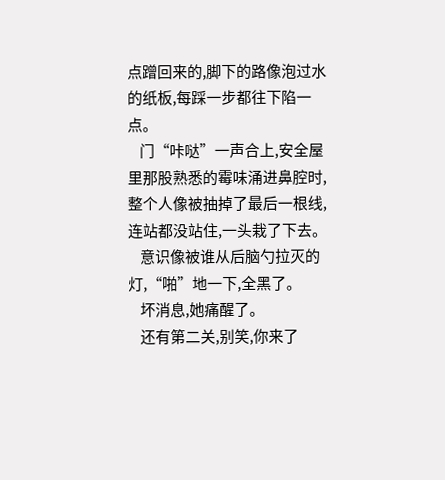点蹭回来的,脚下的路像泡过水的纸板,每踩一步都往下陷一点。
    门“咔哒”一声合上,安全屋里那股熟悉的霉味涌进鼻腔时,整个人像被抽掉了最后一根线,连站都没站住,一头栽了下去。
    意识像被谁从后脑勺拉灭的灯,“啪”地一下,全黑了。
    坏消息,她痛醒了。
    还有第二关,别笑,你来了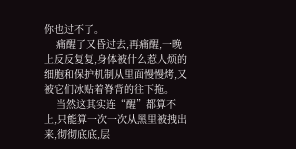你也过不了。
    痛醒了又昏过去,再痛醒,一晚上反反复复,身体被什么惹人烦的细胞和保护机制从里面慢慢烤,又被它们冰贴着脊背的往下拖。
    当然这其实连“醒”都算不上,只能算一次一次从黑里被拽出来,彻彻底底,层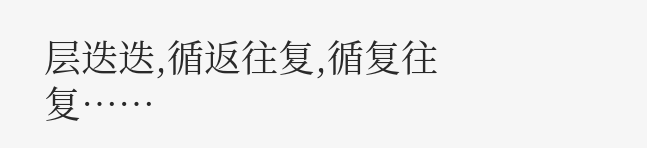层迭迭,循返往复,循复往复……